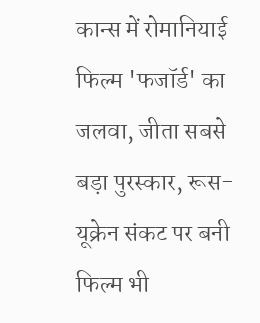कान्स में रोमानियाई फिल्म 'फजॉर्ड' का जलवा, जीता सबसे बड़ा पुरस्कार, रूस-यूक्रेन संकट पर बनी फिल्म भी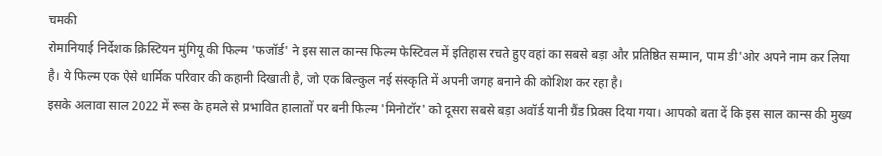चमकी
रोमानियाई निर्देशक क्रिस्टियन मुंगियू की फिल्म 'फजॉर्ड' ने इस साल कान्स फिल्म फेस्टिवल में इतिहास रचते हुए वहां का सबसे बड़ा और प्रतिष्ठित सम्मान, पाम डी'ओर अपने नाम कर लिया है। ये फिल्म एक ऐसे धार्मिक परिवार की कहानी दिखाती है, जो एक बिल्कुल नई संस्कृति में अपनी जगह बनाने की कोशिश कर रहा है।
इसके अलावा साल 2022 में रूस के हमले से प्रभावित हालातों पर बनी फिल्म 'मिनोटॉर' को दूसरा सबसे बड़ा अवॉर्ड यानी ग्रैंड प्रिक्स दिया गया। आपको बता दें कि इस साल कान्स की मुख्य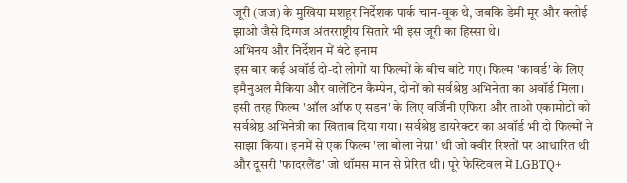जूरी (जज) के मुखिया मशहूर निर्देशक पार्क चान-वूक थे, जबकि डेमी मूर और क्लोई झाओ जैसे दिग्गज अंतरराष्ट्रीय सितारे भी इस जूरी का हिस्सा थे।
अभिनय और निर्देशन में बंटे इनाम
इस बार कई अवॉर्ड दो-दो लोगों या फिल्मों के बीच बांटे गए। फिल्म 'कावर्ड' के लिए इमैनुअल मैकिया और वालेंटिन कैम्पेन, दोनों को सर्वश्रेष्ठ अभिनेता का अवॉर्ड मिला। इसी तरह फिल्म 'ऑल ऑफ ए सडन' के लिए वर्जिनी एफिरा और ताओ एकामोटो को सर्वश्रेष्ठ अभिनेत्री का खिताब दिया गया। सर्वश्रेष्ठ डायरेक्टर का अवॉर्ड भी दो फिल्मों ने साझा किया। इनमें से एक फिल्म 'ला बोला नेग्रा' थी जो क्वीर रिश्तों पर आधारित थी और दूसरी 'फादरलैंड' जो थॉमस मान से प्रेरित थी। पूरे फेस्टिवल में LGBTQ+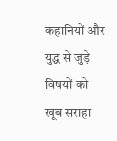कहानियों और युद्ध से जुड़े विषयों को खूब सराहा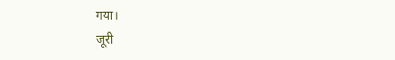गया।
जूरी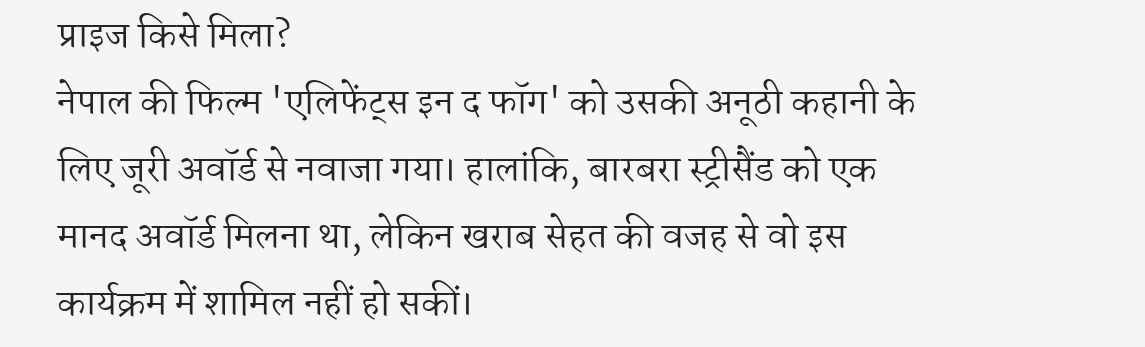प्राइज किसे मिला?
नेपाल की फिल्म 'एलिफेंट्स इन द फॉग' को उसकी अनूठी कहानी के लिए जूरी अवॉर्ड से नवाजा गया। हालांकि, बारबरा स्ट्रीसैंड को एक मानद अवॉर्ड मिलना था, लेकिन खराब सेहत की वजह से वो इस कार्यक्रम में शामिल नहीं हो सकीं।